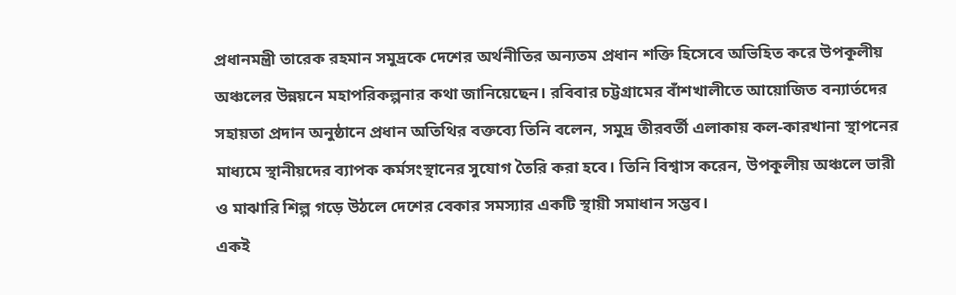প্রধানমন্ত্রী তারেক রহমান সমুদ্রকে দেশের অর্থনীতির অন্যতম প্রধান শক্তি হিসেবে অভিহিত করে উপকূলীয় অঞ্চলের উন্নয়নে মহাপরিকল্পনার কথা জানিয়েছেন। রবিবার চট্টগ্রামের বাঁশখালীতে আয়োজিত বন্যার্তদের সহায়তা প্রদান অনুষ্ঠানে প্রধান অতিথির বক্তব্যে তিনি বলেন, সমুদ্র তীরবর্তী এলাকায় কল-কারখানা স্থাপনের মাধ্যমে স্থানীয়দের ব্যাপক কর্মসংস্থানের সুযোগ তৈরি করা হবে। তিনি বিশ্বাস করেন, উপকূলীয় অঞ্চলে ভারী ও মাঝারি শিল্প গড়ে উঠলে দেশের বেকার সমস্যার একটি স্থায়ী সমাধান সম্ভব।
একই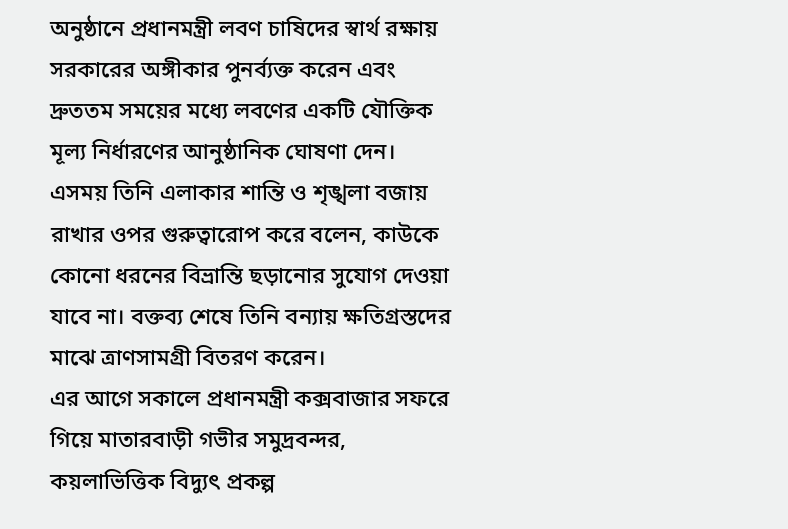অনুষ্ঠানে প্রধানমন্ত্রী লবণ চাষিদের স্বার্থ রক্ষায় সরকারের অঙ্গীকার পুনর্ব্যক্ত করেন এবং দ্রুততম সময়ের মধ্যে লবণের একটি যৌক্তিক মূল্য নির্ধারণের আনুষ্ঠানিক ঘোষণা দেন। এসময় তিনি এলাকার শান্তি ও শৃঙ্খলা বজায় রাখার ওপর গুরুত্বারোপ করে বলেন, কাউকে কোনো ধরনের বিভ্রান্তি ছড়ানোর সুযোগ দেওয়া যাবে না। বক্তব্য শেষে তিনি বন্যায় ক্ষতিগ্রস্তদের মাঝে ত্রাণসামগ্রী বিতরণ করেন।
এর আগে সকালে প্রধানমন্ত্রী কক্সবাজার সফরে গিয়ে মাতারবাড়ী গভীর সমুদ্রবন্দর, কয়লাভিত্তিক বিদ্যুৎ প্রকল্প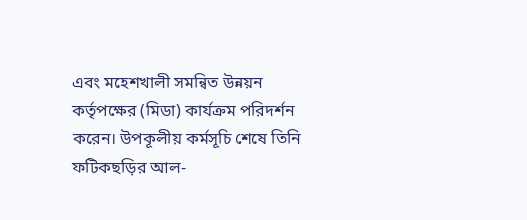এবং মহেশখালী সমন্বিত উন্নয়ন কর্তৃপক্ষের (মিডা) কার্যক্রম পরিদর্শন করেন। উপকূলীয় কর্মসূচি শেষে তিনি ফটিকছড়ির আল-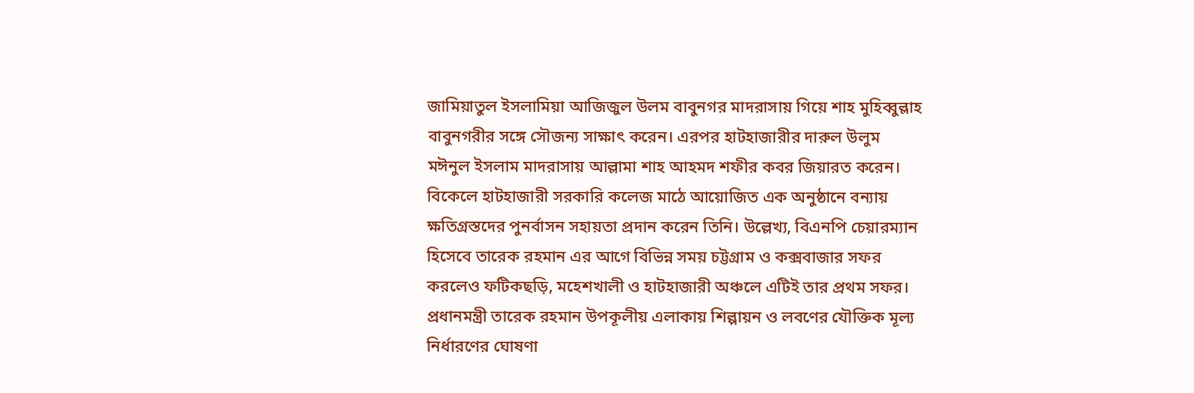জামিয়াতুল ইসলামিয়া আজিজুল উলম বাবুনগর মাদরাসায় গিয়ে শাহ মুহিব্বুল্লাহ বাবুনগরীর সঙ্গে সৌজন্য সাক্ষাৎ করেন। এরপর হাটহাজারীর দারুল উলুম মঈনুল ইসলাম মাদরাসায় আল্লামা শাহ আহমদ শফীর কবর জিয়ারত করেন। বিকেলে হাটহাজারী সরকারি কলেজ মাঠে আয়োজিত এক অনুষ্ঠানে বন্যায় ক্ষতিগ্রস্তদের পুনর্বাসন সহায়তা প্রদান করেন তিনি। উল্লেখ্য, বিএনপি চেয়ারম্যান হিসেবে তারেক রহমান এর আগে বিভিন্ন সময় চট্টগ্রাম ও কক্সবাজার সফর করলেও ফটিকছড়ি, মহেশখালী ও হাটহাজারী অঞ্চলে এটিই তার প্রথম সফর।
প্রধানমন্ত্রী তারেক রহমান উপকূলীয় এলাকায় শিল্পায়ন ও লবণের যৌক্তিক মূল্য নির্ধারণের ঘোষণা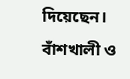দিয়েছেন। বাঁশখালী ও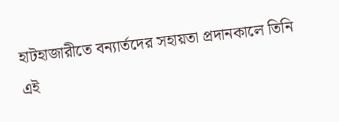হাটহাজারীতে বন্যার্তদের সহায়তা প্রদানকালে তিনি এই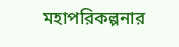মহাপরিকল্পনার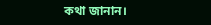কথা জানান।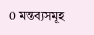0 মন্তব্যসমূহ